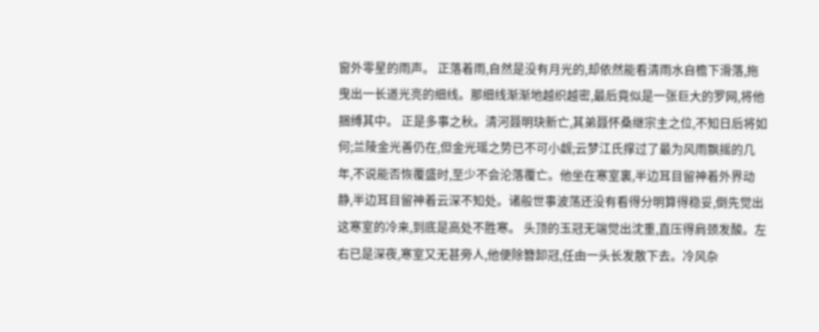窗外零星的雨声。 正落着雨,自然是没有月光的,却依然能看清雨水自檐下滑落,拖曳出一长道光亮的细线。那细线渐渐地越织越密,最后竟似是一张巨大的罗网,将他捆缚其中。 正是多事之秋。清河聂明玦新亡,其弟聂怀桑继宗主之位,不知日后将如何;兰陵金光善仍在,但金光瑶之势已不可小觑;云梦江氏撑过了最为风雨飘摇的几年,不说能否恢覆盛时,至少不会沦落覆亡。他坐在寒室裏,半边耳目留神着外界动静,半边耳目留神着云深不知处。诸般世事波荡还没有看得分明算得稳妥,倒先觉出这寒室的冷来,到底是高处不胜寒。 头顶的玉冠无端觉出沈重,直压得肩颈发酸。左右已是深夜,寒室又无甚旁人,他便除簪卸冠,任由一头长发散下去。冷风杂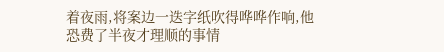着夜雨,将案边一迭字纸吹得哗哗作响,他恐费了半夜才理顺的事情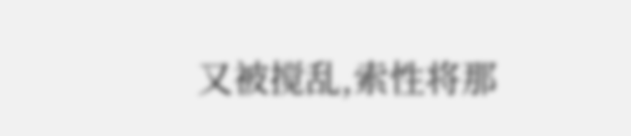又被搅乱,索性将那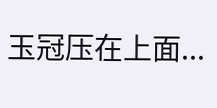玉冠压在上面...